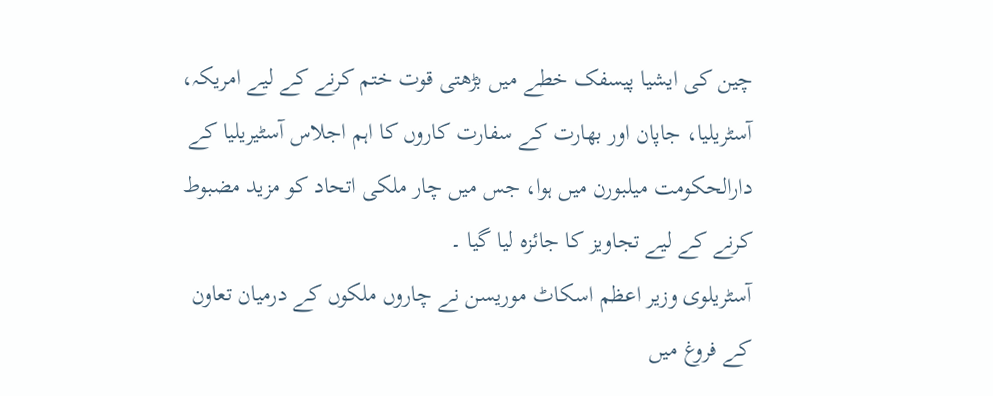چین کی ایشیا پیسفک خطے میں بڑھتی قوت ختم کرنے کے لیے امریکہ، آسٹریلیا، جاپان اور بھارت کے سفارت کاروں کا اہم اجلاس آسٹیریلیا کے دارالحکومت میلبورن میں ہوا، جس میں چار ملکی اتحاد کو مزید مضبوط کرنے کے لیے تجاویز کا جائزہ لیا گیا ۔
آسٹریلوی وزیر اعظم اسکاٹ موریسن نے چاروں ملکوں کے درمیان تعاون کے فروغ میں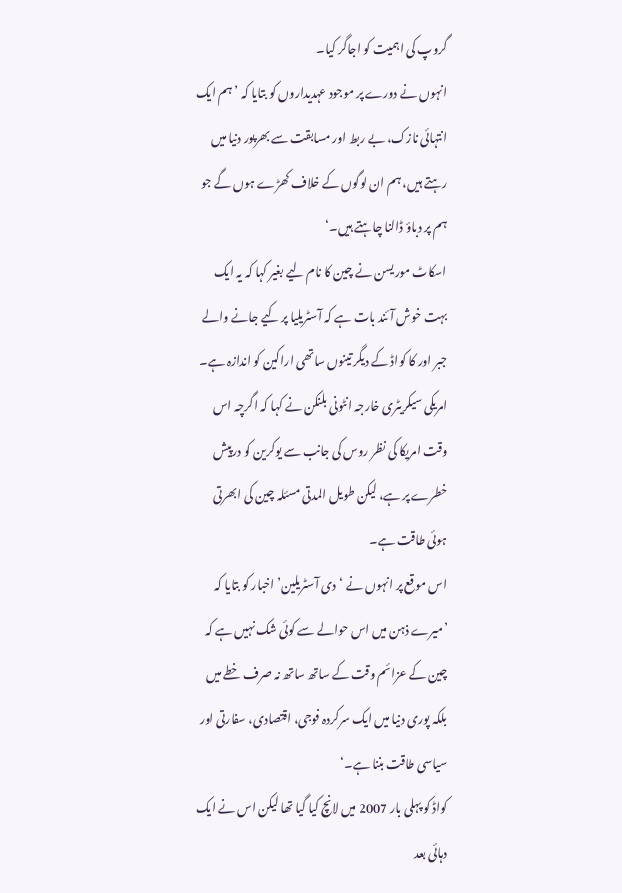گروپ کی اہمیت کو اجاگر کیا۔
انہوں نے دورے پر موجود عہدیداروں کو بتایا کہ ’ہم ایک انتہائی نازک، بے ربط اور مسابقت سے بھرپور دنیا میں رہتے ہیں، ہم ان لوگوں کے خلاف کھڑے ہوں گے جو ہم پر دباؤ ڈالنا چاہتے ہیں۔‘
اسکاٹ موریسن نے چین کا نام لیے بغیر کہا کہ یہ ایک بہت خوش آئند بات ہے کہ آسٹریلیا پر کیے جانے والے جبر اور کا کواڈ کے دیگر تینوں ساتھی اراکین کو اندازہ ہے۔
امریکی سیکریٹری خارجہ انٹونی بلنکن نے کہا کہ اگرچہ اس وقت امریکا کی نظر روس کی جانب سے یوکرین کو درپیش خطرے پر ہے، لیکن طویل المدتی مسئلہ چین کی ابھرتی ہوئی طاقت ہے۔
اس موقع پر انہوں نے ‘دی آسٹریلین’ اخبار کو بتایا کہ ’میرے ذہن میں اس حوالے سے کوئی شک نہیں ہے کہ چین کے عزائم وقت کے ساتھ ساتھ نہ صرف خطے میں بلکہ پوری دنیا میں ایک سرکردہ فوجی، اقتصادی، سفارتی اور سیاسی طاقت بننا ہے۔‘
کواڈ کو پہلی بار 2007 میں لانچ کیا گیا تھا لیکن اس نے ایک دہائی بعد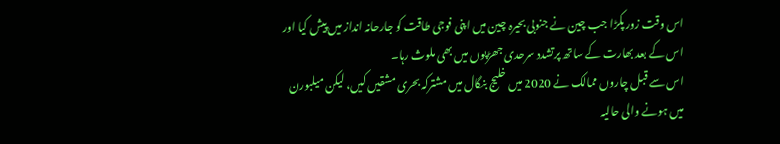اس وقت زور پکڑا جب چین نے جنوبی بحیرہ چین میں اپنی فوجی طاقت کو جارحانہ انداز میں پیش کیا اور اس کے بعد بھارت کے ساتھ پرتشدد سرحدی جھڑپوں میں بھی ملوث رہا۔
اس سے قبل چاروں ممالک نے 2020 میں خلیج بنگال میں مشترکہ بحری مشقیں کیں، لیکن میلبورن میں ہونے والی حالیہ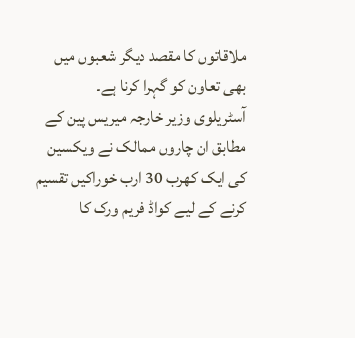ملاقاتوں کا مقصد دیگر شعبوں میں بھی تعاون کو گہرا کرنا ہے۔
آسٹریلوی وزیر خارجہ میریس پین کے مطابق ان چاروں ممالک نے ویکسین کی ایک کھرب 30 ارب خوراکیں تقسیم کرنے کے لیے کواڈ فریم ورک کا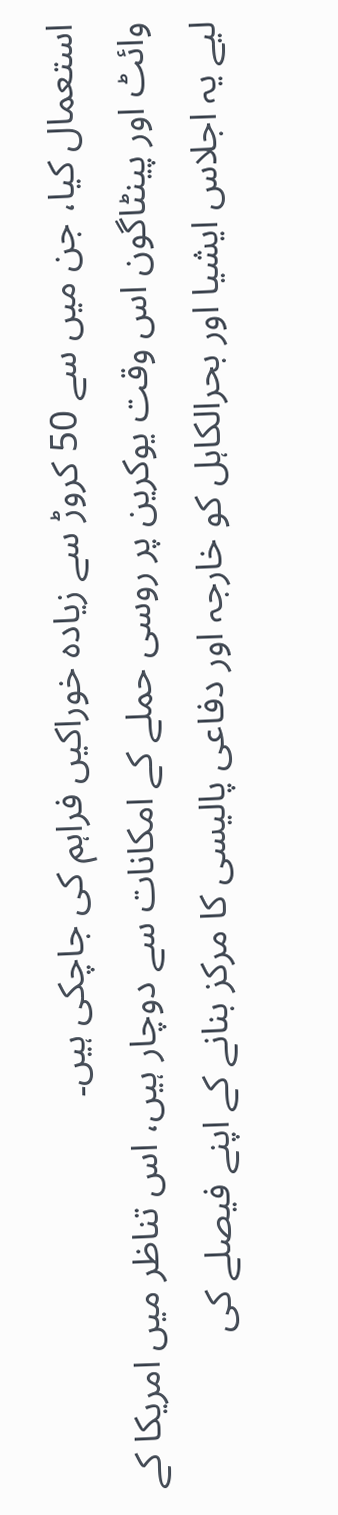استعمال کیا، جن میں سے 50 کروڑ سے زیادہ خوراکیں فراہم کی جاچکی ہیں۔
وائٹ اور پینٹاگون اس وقت یوکرین پر روسی حملے کے امکانات سے دوچار ہیں، اس تناظر میں امریکا کے لیے یہ اجلاس ایشیا اور بحرالکاہل کو خارجہ اور دفاعی پالیسی کا مرکز بنانے کے اپنے فیصلے کی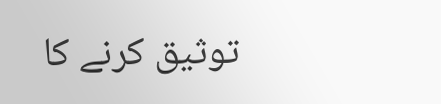توثیق کرنے کا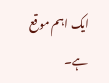ایک اہم موقع ہے۔